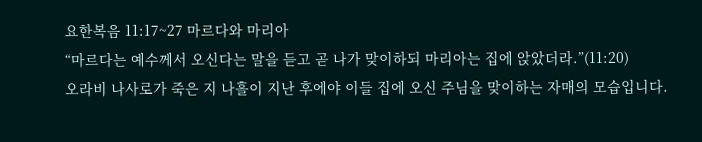요한복음 11:17~27 마르다와 마리아
“마르다는 예수께서 오신다는 말을 듣고 곧 나가 맞이하되 마리아는 집에 앉았더라.”(11:20)
오라비 나사로가 죽은 지 나흘이 지난 후에야 이들 집에 오신 주님을 맞이하는 자매의 모습입니다.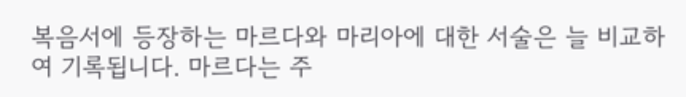복음서에 등장하는 마르다와 마리아에 대한 서술은 늘 비교하여 기록됩니다. 마르다는 주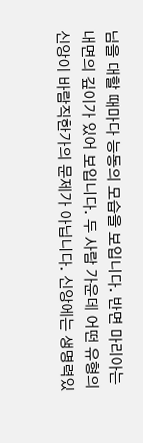님을 대할 때마다 능동의 모습을 보입니다. 반면 마리아는 내면의 깊이가 있어 보입니다. 두 사람 가운데 어떤 유형의 신앙이 바람직한가의 문제가 아닙니다. 신앙에는 생명력있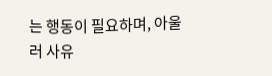는 행동이 필요하며, 아울러 사유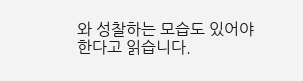와 성찰하는 모습도 있어야 한다고 읽습니다.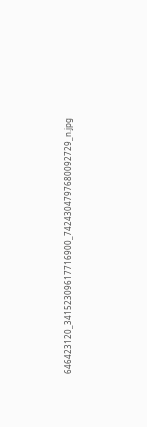646423120_34152309617716900_7424304797680092729_n.jpg